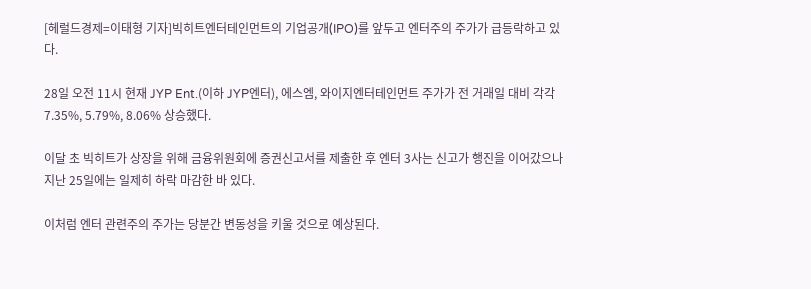[헤럴드경제=이태형 기자]빅히트엔터테인먼트의 기업공개(IPO)를 앞두고 엔터주의 주가가 급등락하고 있다.

28일 오전 11시 현재 JYP Ent.(이하 JYP엔터), 에스엠, 와이지엔터테인먼트 주가가 전 거래일 대비 각각 7.35%, 5.79%, 8.06% 상승했다.

이달 초 빅히트가 상장을 위해 금융위원회에 증권신고서를 제출한 후 엔터 3사는 신고가 행진을 이어갔으나 지난 25일에는 일제히 하락 마감한 바 있다.

이처럼 엔터 관련주의 주가는 당분간 변동성을 키울 것으로 예상된다.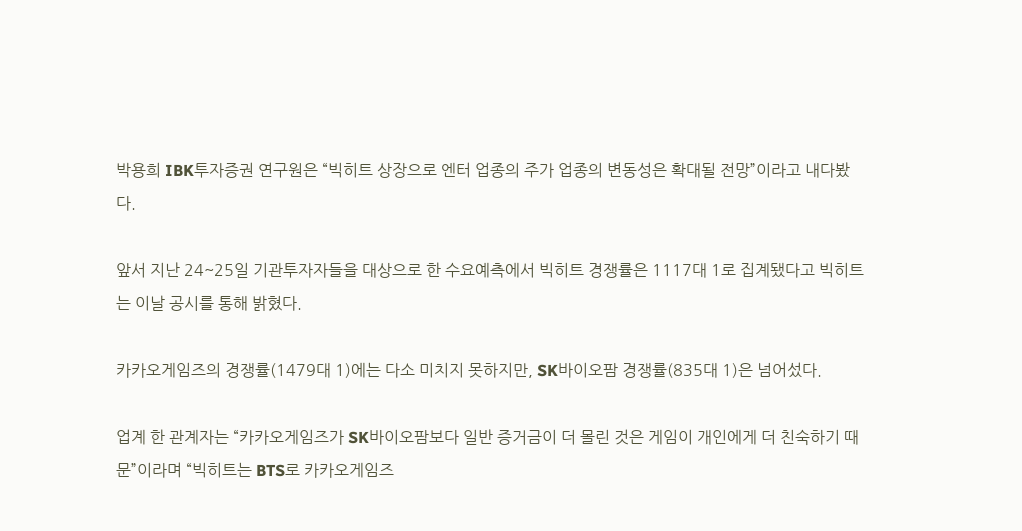박용희 IBK투자증권 연구원은 “빅히트 상장으로 엔터 업종의 주가 업종의 변동성은 확대될 전망”이라고 내다봤다.

앞서 지난 24~25일 기관투자자들을 대상으로 한 수요예측에서 빅히트 경쟁률은 1117대 1로 집계됐다고 빅히트는 이날 공시를 통해 밝혔다.

카카오게임즈의 경쟁률(1479대 1)에는 다소 미치지 못하지만, SK바이오팜 경쟁률(835대 1)은 넘어섰다.

업계 한 관계자는 “카카오게임즈가 SK바이오팜보다 일반 증거금이 더 몰린 것은 게임이 개인에게 더 친숙하기 때문”이라며 “빅히트는 BTS로 카카오게임즈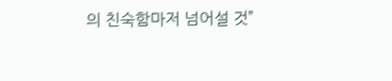의 친숙함마저 넘어설 것”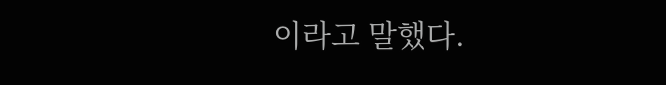이라고 말했다.